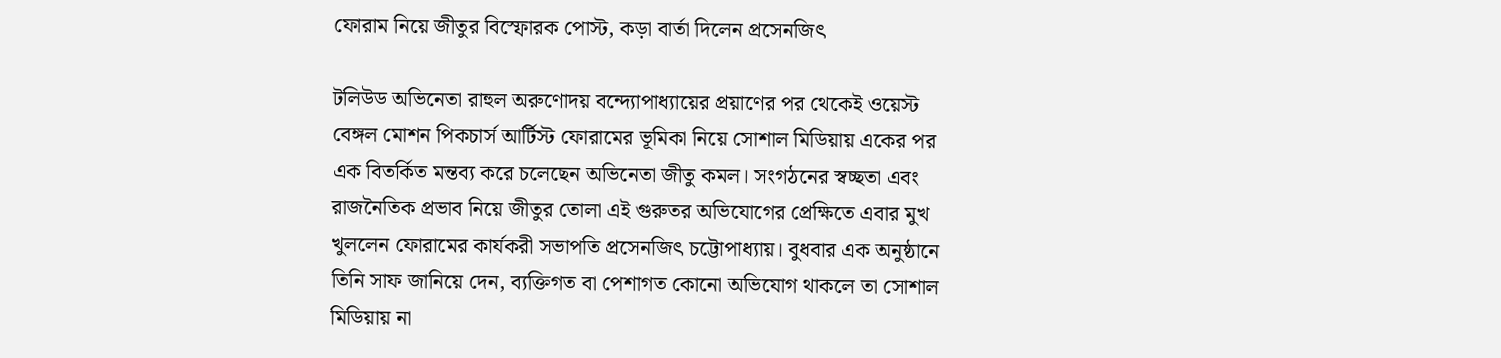ফোরাম নিয়ে জীতুর বিস্ফোরক পোস্ট, কড়া বার্তা দিলেন প্রসেনজিৎ

টলিউড অভিনেতা রাহুল অরুণোদয় বন্দ্যোপাধ্যায়ের প্রয়াণের পর থেকেই ওয়েস্ট বেঙ্গল মোশন পিকচার্স আর্টিস্ট ফোরামের ভূমিকা নিয়ে সোশাল মিডিয়ায় একের পর এক বিতর্কিত মন্তব্য করে চলেছেন অভিনেতা জীতু কমল। সংগঠনের স্বচ্ছতা এবং রাজনৈতিক প্রভাব নিয়ে জীতুর তোলা এই গুরুতর অভিযোগের প্রেক্ষিতে এবার মুখ খুললেন ফোরামের কার্যকরী সভাপতি প্রসেনজিৎ চট্টোপাধ্যায়। বুধবার এক অনুষ্ঠানে তিনি সাফ জানিয়ে দেন, ব্যক্তিগত বা পেশাগত কোনো অভিযোগ থাকলে তা সোশাল মিডিয়ায় না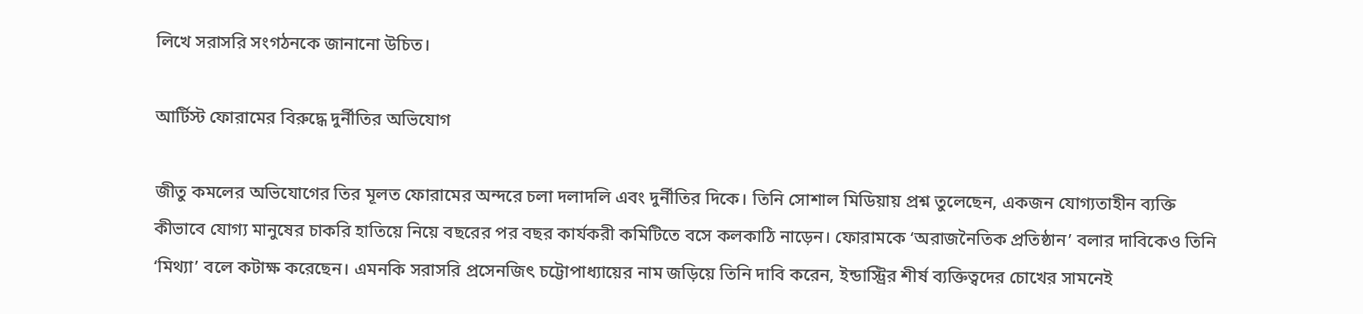লিখে সরাসরি সংগঠনকে জানানো উচিত।

আর্টিস্ট ফোরামের বিরুদ্ধে দুর্নীতির অভিযোগ

জীতু কমলের অভিযোগের তির মূলত ফোরামের অন্দরে চলা দলাদলি এবং দুর্নীতির দিকে। তিনি সোশাল মিডিয়ায় প্রশ্ন তুলেছেন, একজন যোগ্যতাহীন ব্যক্তি কীভাবে যোগ্য মানুষের চাকরি হাতিয়ে নিয়ে বছরের পর বছর কার্যকরী কমিটিতে বসে কলকাঠি নাড়েন। ফোরামকে ‘অরাজনৈতিক প্রতিষ্ঠান’ বলার দাবিকেও তিনি ‘মিথ্যা’ বলে কটাক্ষ করেছেন। এমনকি সরাসরি প্রসেনজিৎ চট্টোপাধ্যায়ের নাম জড়িয়ে তিনি দাবি করেন, ইন্ডাস্ট্রির শীর্ষ ব্যক্তিত্বদের চোখের সামনেই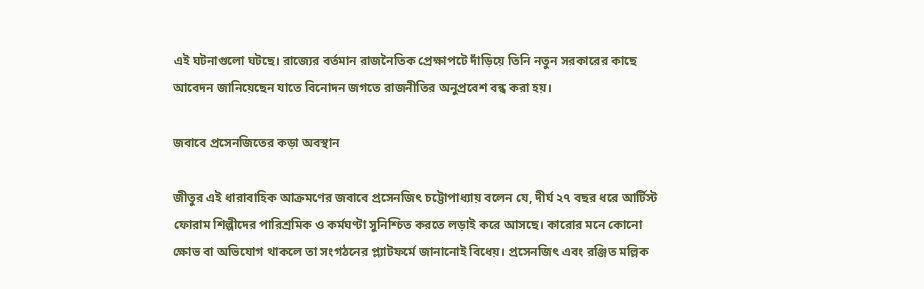এই ঘটনাগুলো ঘটছে। রাজ্যের বর্তমান রাজনৈতিক প্রেক্ষাপটে দাঁড়িয়ে তিনি নতুন সরকারের কাছে আবেদন জানিয়েছেন যাতে বিনোদন জগতে রাজনীতির অনুপ্রবেশ বন্ধ করা হয়।

জবাবে প্রসেনজিতের কড়া অবস্থান

জীতুর এই ধারাবাহিক আক্রমণের জবাবে প্রসেনজিৎ চট্টোপাধ্যায় বলেন যে, দীর্ঘ ২৭ বছর ধরে আর্টিস্ট ফোরাম শিল্পীদের পারিশ্রমিক ও কর্মঘণ্টা সুনিশ্চিত করতে লড়াই করে আসছে। কারোর মনে কোনো ক্ষোভ বা অভিযোগ থাকলে তা সংগঠনের প্ল্যাটফর্মে জানানোই বিধেয়। প্রসেনজিৎ এবং রঞ্জিত মল্লিক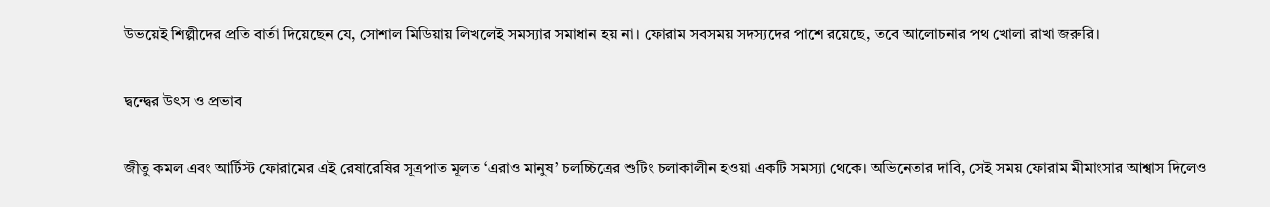উভয়েই শিল্পীদের প্রতি বার্তা দিয়েছেন যে, সোশাল মিডিয়ায় লিখলেই সমস্যার সমাধান হয় না। ফোরাম সবসময় সদস্যদের পাশে রয়েছে, তবে আলোচনার পথ খোলা রাখা জরুরি।

দ্বন্দ্বের উৎস ও প্রভাব

জীতু কমল এবং আর্টিস্ট ফোরামের এই রেষারেষির সূত্রপাত মূলত ‘এরাও মানুষ’ চলচ্চিত্রের শুটিং চলাকালীন হওয়া একটি সমস্যা থেকে। অভিনেতার দাবি, সেই সময় ফোরাম মীমাংসার আশ্বাস দিলেও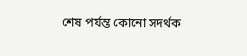শেষ পর্যন্ত কোনো সদর্থক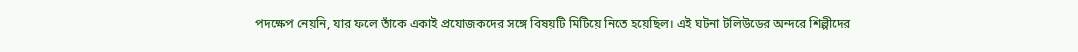পদক্ষেপ নেয়নি, যার ফলে তাঁকে একাই প্রযোজকদের সঙ্গে বিষয়টি মিটিয়ে নিতে হয়েছিল। এই ঘটনা টলিউডের অন্দরে শিল্পীদের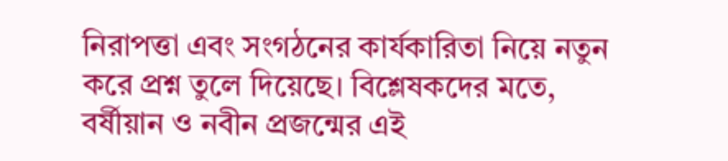নিরাপত্তা এবং সংগঠনের কার্যকারিতা নিয়ে নতুন করে প্রশ্ন তুলে দিয়েছে। বিশ্লেষকদের মতে, বর্ষীয়ান ও নবীন প্রজন্মের এই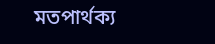মতপার্থক্য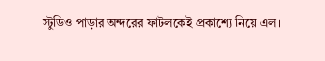স্টুডিও পাড়ার অন্দরের ফাটলকেই প্রকাশ্যে নিয়ে এল।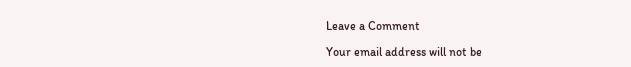Leave a Comment

Your email address will not be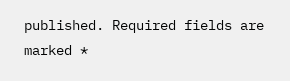published. Required fields are marked *